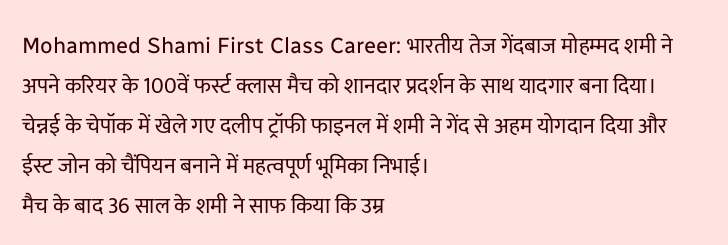Mohammed Shami First Class Career: भारतीय तेज गेंदबाज मोहम्मद शमी ने अपने करियर के 100वें फर्स्ट क्लास मैच को शानदार प्रदर्शन के साथ यादगार बना दिया। चेन्नई के चेपॉक में खेले गए दलीप ट्रॉफी फाइनल में शमी ने गेंद से अहम योगदान दिया और ईस्ट जोन को चैंपियन बनाने में महत्वपूर्ण भूमिका निभाई।
मैच के बाद 36 साल के शमी ने साफ किया कि उम्र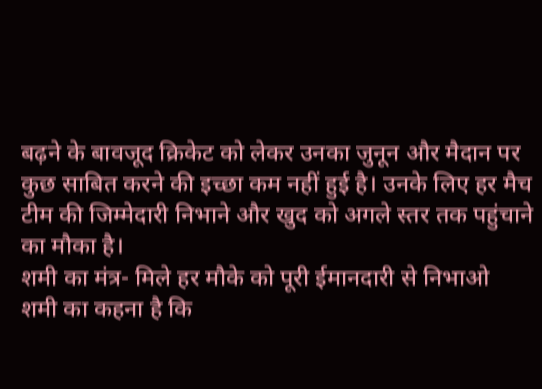बढ़ने के बावजूद क्रिकेट को लेकर उनका जुनून और मैदान पर कुछ साबित करने की इच्छा कम नहीं हुई है। उनके लिए हर मैच टीम की जिम्मेदारी निभाने और खुद को अगले स्तर तक पहुंचाने का मौका है।
शमी का मंत्र- मिले हर मौके को पूरी ईमानदारी से निभाओ
शमी का कहना है कि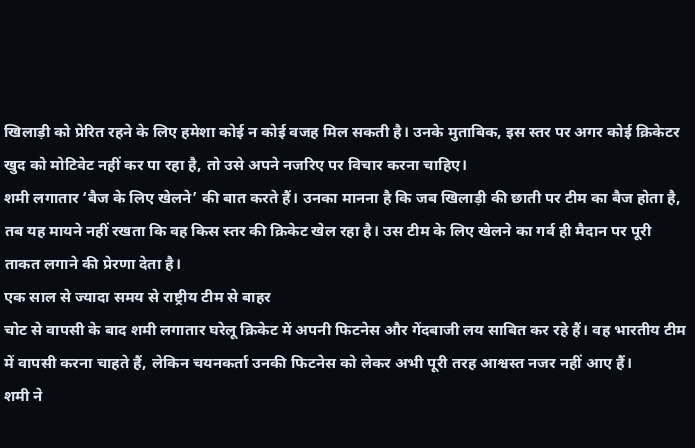खिलाड़ी को प्रेरित रहने के लिए हमेशा कोई न कोई वजह मिल सकती है। उनके मुताबिक, इस स्तर पर अगर कोई क्रिकेटर खुद को मोटिवेट नहीं कर पा रहा है, तो उसे अपने नजरिए पर विचार करना चाहिए।
शमी लगातार ‘बैज के लिए खेलने’ की बात करते हैं। उनका मानना है कि जब खिलाड़ी की छाती पर टीम का बैज होता है, तब यह मायने नहीं रखता कि वह किस स्तर की क्रिकेट खेल रहा है। उस टीम के लिए खेलने का गर्व ही मैदान पर पूरी ताकत लगाने की प्रेरणा देता है।
एक साल से ज्यादा समय से राष्ट्रीय टीम से बाहर
चोट से वापसी के बाद शमी लगातार घरेलू क्रिकेट में अपनी फिटनेस और गेंदबाजी लय साबित कर रहे हैं। वह भारतीय टीम में वापसी करना चाहते हैं, लेकिन चयनकर्ता उनकी फिटनेस को लेकर अभी पूरी तरह आश्वस्त नजर नहीं आए हैं।
शमी ने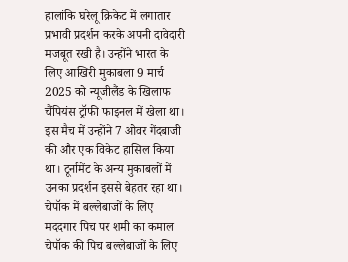हालांकि घरेलू क्रिकेट में लगातार प्रभावी प्रदर्शन करके अपनी दावेदारी मजबूत रखी है। उन्होंने भारत के लिए आखिरी मुकाबला 9 मार्च 2025 को न्यूजीलैंड के खिलाफ चैंपियंस ट्रॉफी फाइनल में खेला था। इस मैच में उन्होंने 7 ओवर गेंदबाजी की और एक विकेट हासिल किया था। टूर्नामेंट के अन्य मुकाबलों में उनका प्रदर्शन इससे बेहतर रहा था।
चेपॉक में बल्लेबाजों के लिए मददगार पिच पर शमी का कमाल
चेपॉक की पिच बल्लेबाजों के लिए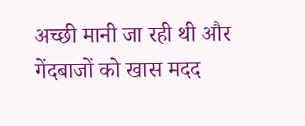अच्छी मानी जा रही थी और गेंदबाजों को खास मदद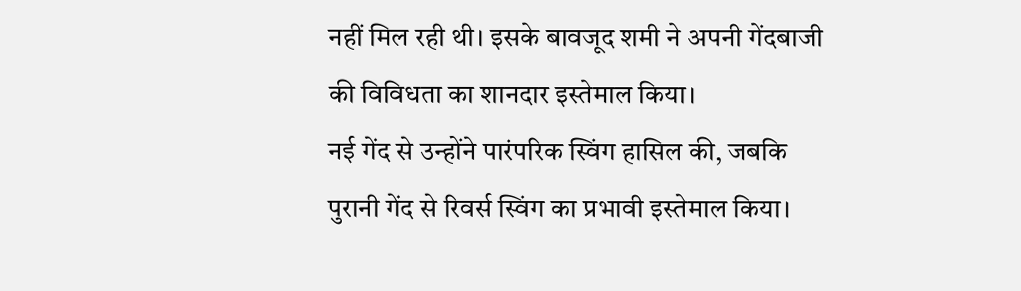नहीं मिल रही थी। इसके बावजूद शमी ने अपनी गेंदबाजी की विविधता का शानदार इस्तेमाल किया।
नई गेंद से उन्होंने पारंपरिक स्विंग हासिल की, जबकि पुरानी गेंद से रिवर्स स्विंग का प्रभावी इस्तेमाल किया।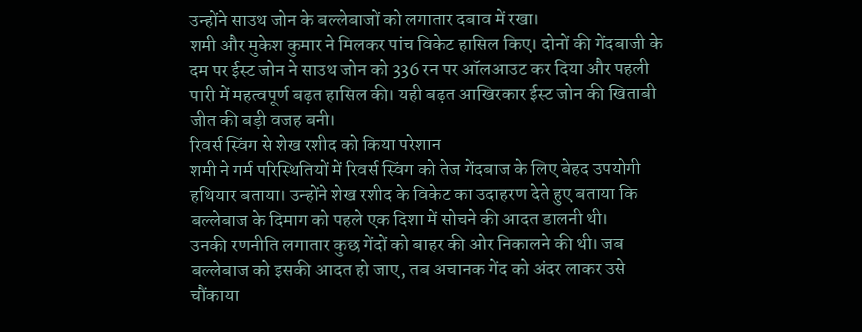उन्होंने साउथ जोन के बल्लेबाजों को लगातार दबाव में रखा।
शमी और मुकेश कुमार ने मिलकर पांच विकेट हासिल किए। दोनों की गेंदबाजी के दम पर ईस्ट जोन ने साउथ जोन को 336 रन पर ऑलआउट कर दिया और पहली पारी में महत्वपूर्ण बढ़त हासिल की। यही बढ़त आखिरकार ईस्ट जोन की खिताबी जीत की बड़ी वजह बनी।
रिवर्स स्विंग से शेख रशीद को किया परेशान
शमी ने गर्म परिस्थितियों में रिवर्स स्विंग को तेज गेंदबाज के लिए बेहद उपयोगी हथियार बताया। उन्होंने शेख रशीद के विकेट का उदाहरण देते हुए बताया कि बल्लेबाज के दिमाग को पहले एक दिशा में सोचने की आदत डालनी थी।
उनकी रणनीति लगातार कुछ गेंदों को बाहर की ओर निकालने की थी। जब बल्लेबाज को इसकी आदत हो जाए, तब अचानक गेंद को अंदर लाकर उसे चौंकाया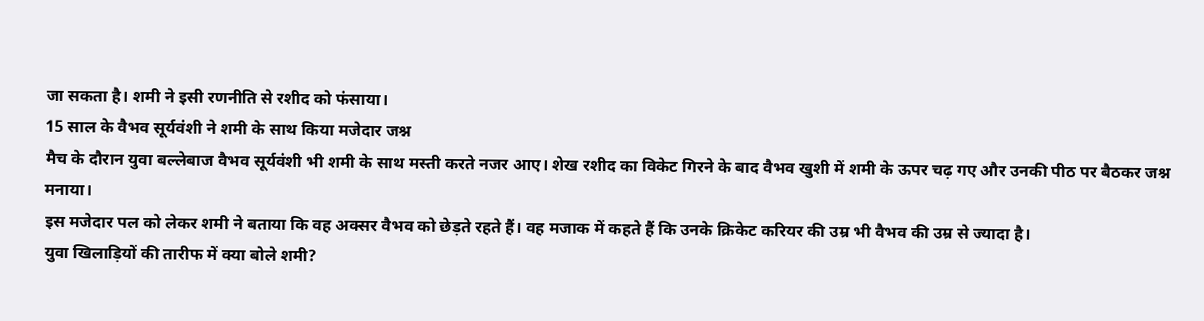जा सकता है। शमी ने इसी रणनीति से रशीद को फंसाया।
15 साल के वैभव सूर्यवंशी ने शमी के साथ किया मजेदार जश्न
मैच के दौरान युवा बल्लेबाज वैभव सूर्यवंशी भी शमी के साथ मस्ती करते नजर आए। शेख रशीद का विकेट गिरने के बाद वैभव खुशी में शमी के ऊपर चढ़ गए और उनकी पीठ पर बैठकर जश्न मनाया।
इस मजेदार पल को लेकर शमी ने बताया कि वह अक्सर वैभव को छेड़ते रहते हैं। वह मजाक में कहते हैं कि उनके क्रिकेट करियर की उम्र भी वैभव की उम्र से ज्यादा है।
युवा खिलाड़ियों की तारीफ में क्या बोले शमी?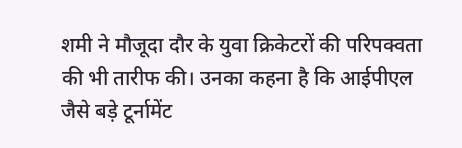शमी ने मौजूदा दौर के युवा क्रिकेटरों की परिपक्वता की भी तारीफ की। उनका कहना है कि आईपीएल जैसे बड़े टूर्नामेंट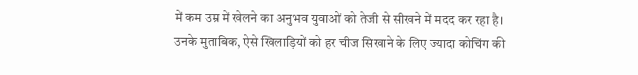में कम उम्र में खेलने का अनुभव युवाओं को तेजी से सीखने में मदद कर रहा है।
उनके मुताबिक, ऐसे खिलाड़ियों को हर चीज सिखाने के लिए ज्यादा कोचिंग की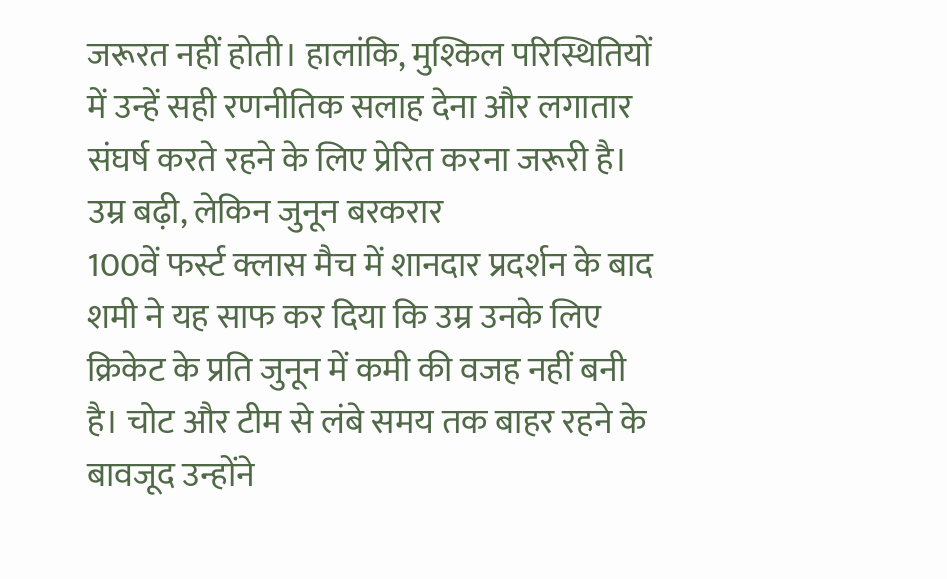जरूरत नहीं होती। हालांकि, मुश्किल परिस्थितियों में उन्हें सही रणनीतिक सलाह देना और लगातार संघर्ष करते रहने के लिए प्रेरित करना जरूरी है।
उम्र बढ़ी, लेकिन जुनून बरकरार
100वें फर्स्ट क्लास मैच में शानदार प्रदर्शन के बाद शमी ने यह साफ कर दिया कि उम्र उनके लिए क्रिकेट के प्रति जुनून में कमी की वजह नहीं बनी है। चोट और टीम से लंबे समय तक बाहर रहने के बावजूद उन्होंने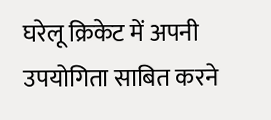घरेलू क्रिकेट में अपनी उपयोगिता साबित करने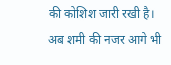की कोशिश जारी रखी है।
अब शमी की नजर आगे भी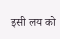इसी लय को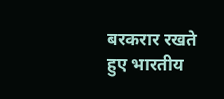बरकरार रखते हुए भारतीय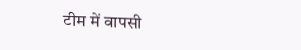टीम में वापसी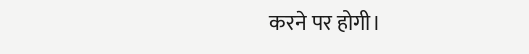करने पर होगी।